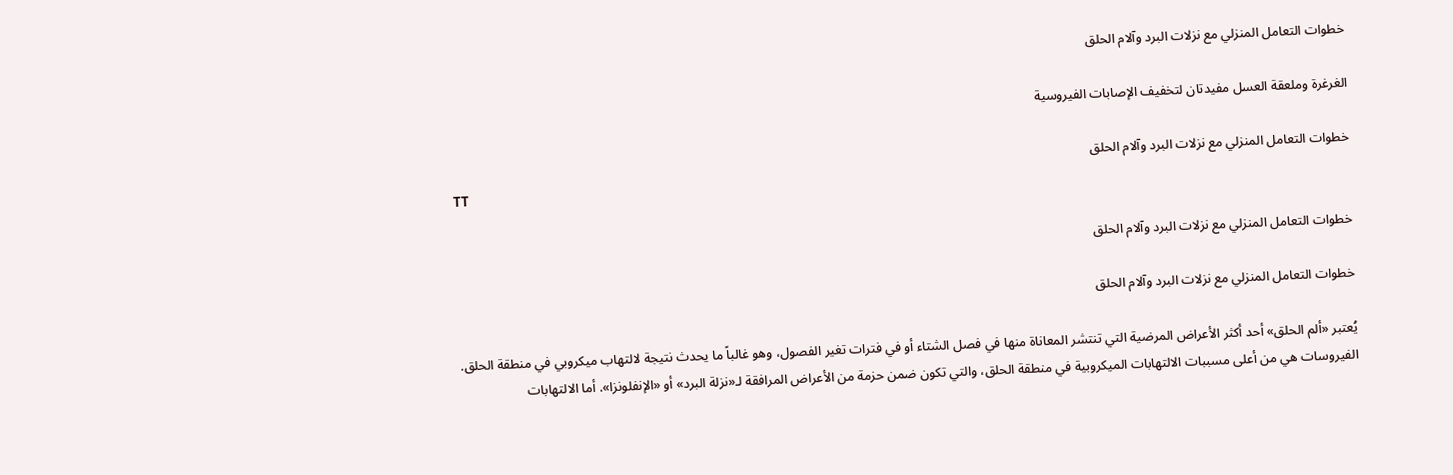خطوات التعامل المنزلي مع نزلات البرد وآلام الحلق

الغرغرة وملعقة العسل مفيدتان لتخفيف الإصابات الفيروسية

خطوات التعامل المنزلي مع نزلات البرد وآلام الحلق
TT

خطوات التعامل المنزلي مع نزلات البرد وآلام الحلق

خطوات التعامل المنزلي مع نزلات البرد وآلام الحلق

يُعتبر «ألم الحلق» أحد أكثر الأعراض المرضية التي تنتشر المعاناة منها في فصل الشتاء أو في فترات تغير الفصول، وهو غالباً ما يحدث نتيجة لالتهاب ميكروبي في منطقة الحلق.
الفيروسات هي من أعلى مسببات الالتهابات الميكروبية في منطقة الحلق، والتي تكون ضمن حزمة من الأعراض المرافقة لـ«نزلة البرد» أو «الإنفلونزا». أما الالتهابات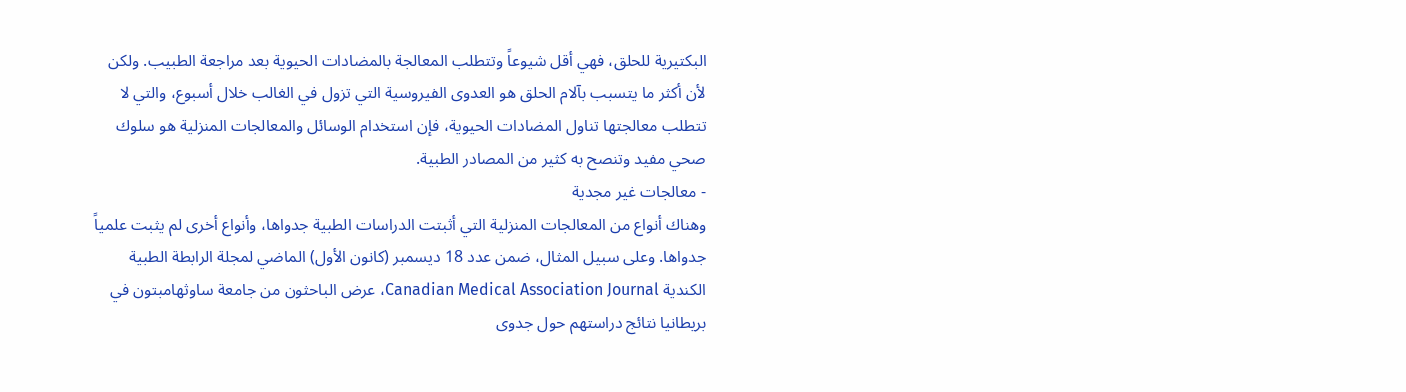البكتيرية للحلق، فهي أقل شيوعاً وتتطلب المعالجة بالمضادات الحيوية بعد مراجعة الطبيب. ولكن لأن أكثر ما يتسبب بآلام الحلق هو العدوى الفيروسية التي تزول في الغالب خلال أسبوع، والتي لا تتطلب معالجتها تناول المضادات الحيوية، فإن استخدام الوسائل والمعالجات المنزلية هو سلوك صحي مفيد وتنصح به كثير من المصادر الطبية.
- معالجات غير مجدية
وهناك أنواع من المعالجات المنزلية التي أثبتت الدراسات الطبية جدواها، وأنواع أخرى لم يثبت علمياً جدواها. وعلى سبيل المثال، ضمن عدد 18 ديسمبر (كانون الأول) الماضي لمجلة الرابطة الطبية الكندية Canadian Medical Association Journal، عرض الباحثون من جامعة ساوثهامبتون في بريطانيا نتائج دراستهم حول جدوى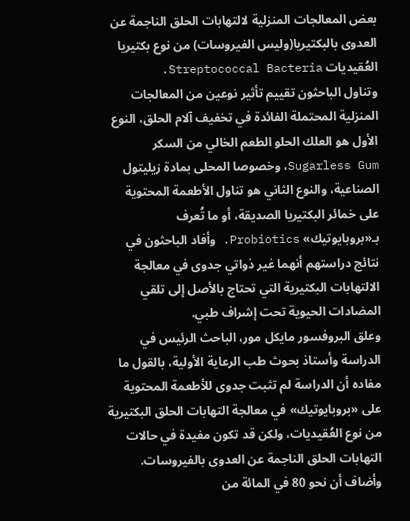بعض المعالجات المنزلية لالتهابات الحلق الناجمة عن العدوى بالبكتيريا(وليس الفيروسات) من نوع بكتيريا العُقيديات Streptococcal Bacteria.
وتناول الباحثون تقييم تأثير نوعين من المعالجات المنزلية المحتملة الفائدة في تخفيف آلام الحلق، النوع الأول هو العلك الحلو الطعم الخالي من السكر Sugarless Gum، وخصوصا المحلى بمادة زيليتول الصناعية، والنوع الثاني هو تناول الأطعمة المحتوية على خمائر البكتيريا الصديقة، أو ما تُعرف بـ«بروبايوتيك» Probiotics. وأفاد الباحثون في نتائج دراستهم أنهما غير ذواتي جدوى في معالجة الالتهابات البكتيرية التي تحتاج بالأصل إلى تلقي المضادات الحيوية تحت إشراف طبي.
وعلق البروفسور مايكل مور، الباحث الرئيس في الدراسة وأستاذ بحوث طب الرعاية الأولية، بالقول ما مفاده أن الدراسة لم تثبت جدوى للأطعمة المحتوية على «بروبايوتيك» في معالجة التهابات الحلق البكتيرية من نوع العُقيديات، ولكن قد تكون مفيدة في حالات التهابات الحلق الناجمة عن العدوى بالفيروسات.
وأضاف أن نحو 80 في المائة من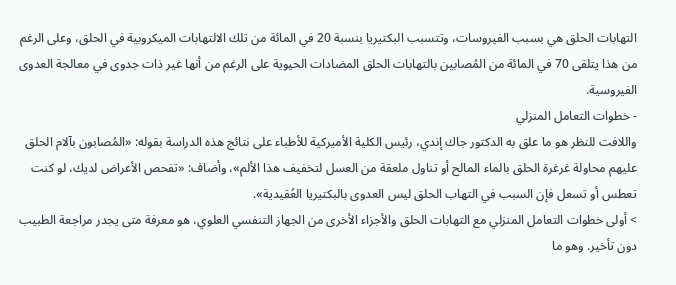التهابات الحلق هي بسبب الفيروسات، وتتسبب البكتيريا بنسبة 20 في المائة من تلك الالتهابات الميكروبية في الحلق، وعلى الرغم من هذا يتلقى 70 في المائة من المُصابين بالتهابات الحلق المضادات الحيوية على الرغم من أنها غير ذات جدوى في معالجة العدوى الفيروسية.
- خطوات التعامل المنزلي
واللافت للنظر هو ما علق به الدكتور جاك إندي، رئيس الكلية الأميركية للأطباء على نتائج هذه الدراسة بقوله: «المُصابون بآلام الحلق عليهم محاولة غرغرة الحلق بالماء المالح أو تناول ملعقة من العسل لتخفيف هذا الألم»، وأضاف: «تفحص الأعراض لديك، لو كنت تعطس أو تسعل فإن السبب في التهاب الحلق ليس العدوى بالبكتيريا العُقيدية».
> أولى خطوات التعامل المنزلي مع التهابات الحلق والأجزاء الأخرى من الجهاز التنفسي العلوي، هو معرفة متى يجدر مراجعة الطبيب دون تأخير. وهو ما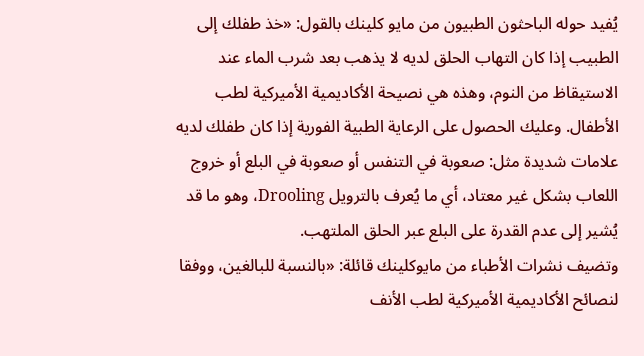يُفيد حوله الباحثون الطبيون من مايو كلينك بالقول: «خذ طفلك إلى الطبيب إذا كان التهاب الحلق لديه لا يذهب بعد شرب الماء عند الاستيقاظ من النوم، وهذه هي نصيحة الأكاديمية الأميركية لطب الأطفال. وعليك الحصول على الرعاية الطبية الفورية إذا كان طفلك لديه علامات شديدة مثل: صعوبة في التنفس أو صعوبة في البلع أو خروج اللعاب بشكل غير معتاد، أي ما يُعرف بالترويل Drooling، وهو ما قد يُشير إلى عدم القدرة على البلع عبر الحلق الملتهب.
وتضيف نشرات الأطباء من مايوكلينك قائلة: «بالنسبة للبالغين، ووفقا لنصائح الأكاديمية الأميركية لطب الأنف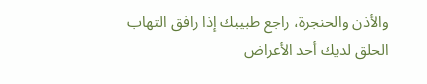والأذن والحنجرة، راجع طبيبك إذا رافق التهاب الحلق لديك أحد الأعراض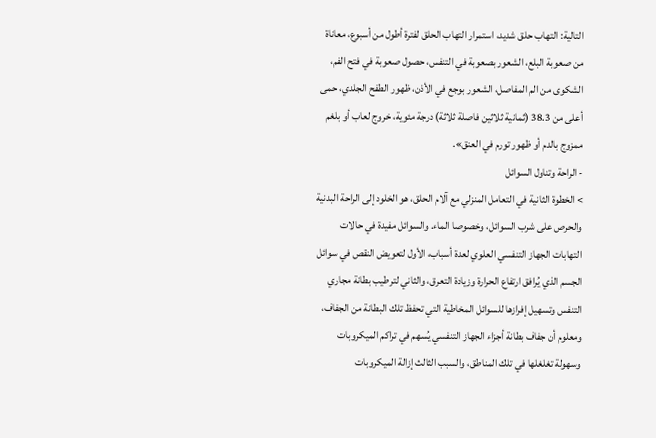التالية: التهاب حلق شديد، استمرار التهاب الحلق لفترة أطول من أسبوع، معاناة من صعوبة البلع، الشعور بصعوبة في التنفس، حصول صعوبة في فتح الفم، الشكوى من الم المفاصل، الشعور بوجع في الأذن، ظهور الطفح الجلدي، حمى أعلى من 38.3 (ثمانية ثلاثين فاصلة ثلاثة) درجة مئوية، خروج لعاب أو بلغم ممزوج بالدم أو ظهور تورم في العنق».
- الراحة وتناول السوائل
> الخطوة الثانية في التعامل المنزلي مع آلام الحلق، هو الخلود إلى الراحة البدنية والحرص على شرب السوائل، وخصوصا الماء. والسوائل مفيدة في حالات التهابات الجهاز التنفسي العلوي لعدة أسباب، الأول لتعويض النقص في سوائل الجسم الذي يُرافق ارتفاع الحرارة وزيادة التعرق، والثاني لترطيب بطانة مجاري التنفس وتسهيل إفرازها للسوائل المخاطية التي تحفظ تلك البطانة من الجفاف، ومعلوم أن جفاف بطانة أجزاء الجهاز التنفسي يُسهم في تراكم الميكروبات وسهولة تغلغلها في تلك المناطق، والسبب الثالث إزالة الميكروبات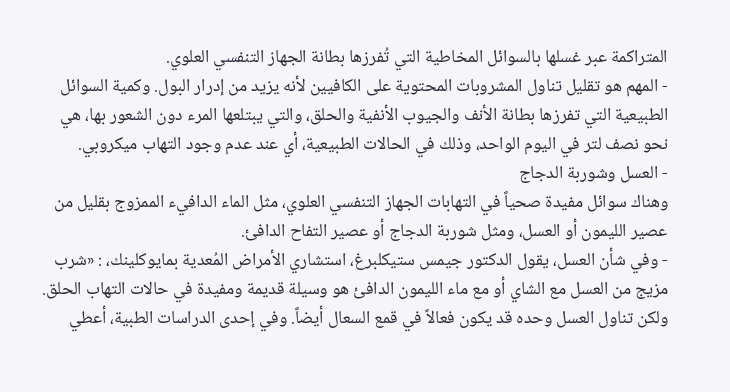المتراكمة عبر غسلها بالسوائل المخاطية التي تُفرزها بطانة الجهاز التنفسي العلوي.
- المهم هو تقليل تناول المشروبات المحتوية على الكافيين لأنه يزيد من إدرار البول. وكمية السوائل الطبيعية التي تفرزها بطانة الأنف والجيوب الأنفية والحلق، والتي يبتلعها المرء دون الشعور بها، هي نحو نصف لتر في اليوم الواحد، وذلك في الحالات الطبيعية، أي عند عدم وجود التهاب ميكروبي.
- العسل وشوربة الدجاج
وهناك سوائل مفيدة صحياً في التهابات الجهاز التنفسي العلوي، مثل الماء الدافيء الممزوج بقليل من عصير الليمون أو العسل، ومثل شوربة الدجاج أو عصير التفاح الدافئ.
- وفي شأن العسل، يقول الدكتور جيمس ستيكلبرغ، استشاري الأمراض المُعدية بمايوكلينك، : «شرب مزيج من العسل مع الشاي أو مع ماء الليمون الدافئ هو وسيلة قديمة ومفيدة في حالات التهاب الحلق. ولكن تناول العسل وحده قد يكون فعالاً في قمع السعال أيضاً. وفي إحدى الدراسات الطبية، أعطي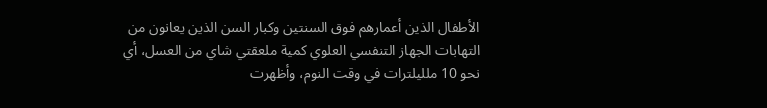الأطفال الذين أعمارهم فوق السنتين وكبار السن الذين يعانون من التهابات الجهاز التنفسي العلوي كمية ملعقتي شاي من العسل، أي نحو 10 ملليلترات في وقت النوم، وأظهرت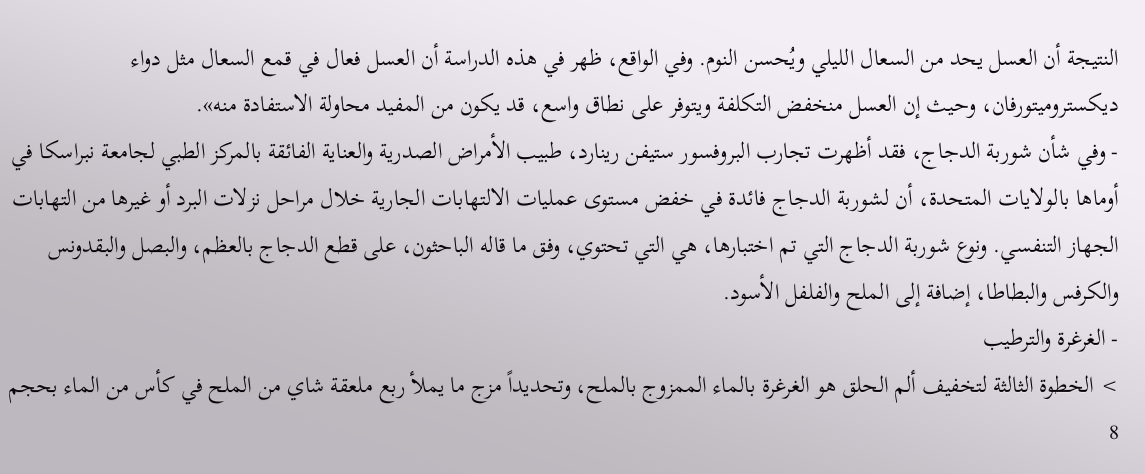النتيجة أن العسل يحد من السعال الليلي ويُحسن النوم. وفي الواقع، ظهر في هذه الدراسة أن العسل فعال في قمع السعال مثل دواء ديكستروميتورفان، وحيث إن العسل منخفض التكلفة ويتوفر على نطاق واسع، قد يكون من المفيد محاولة الاستفادة منه».
- وفي شأن شوربة الدجاج، فقد أظهرت تجارب البروفسور ستيفن رينارد، طبيب الأمراض الصدرية والعناية الفائقة بالمركز الطبي لجامعة نبراسكا في أوماها بالولايات المتحدة، أن لشوربة الدجاج فائدة في خفض مستوى عمليات الالتهابات الجارية خلال مراحل نزلات البرد أو غيرها من التهابات الجهاز التنفسي. ونوع شوربة الدجاج التي تم اختبارها، هي التي تحتوي، وفق ما قاله الباحثون، على قطع الدجاج بالعظم، والبصل والبقدونس والكرفس والبطاطا، إضافة إلى الملح والفلفل الأسود.
- الغرغرة والترطيب
> الخطوة الثالثة لتخفيف ألم الحلق هو الغرغرة بالماء الممزوج بالملح، وتحديداً مزج ما يملأ ربع ملعقة شاي من الملح في كأس من الماء بحجم 8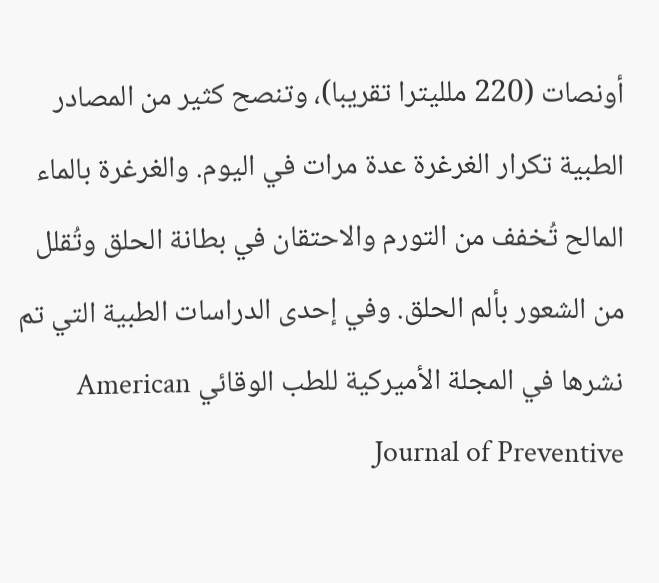أونصات (220 ملليترا تقريبا)، وتنصح كثير من المصادر الطبية تكرار الغرغرة عدة مرات في اليوم. والغرغرة بالماء المالح تُخفف من التورم والاحتقان في بطانة الحلق وتُقلل من الشعور بألم الحلق. وفي إحدى الدراسات الطبية التي تم نشرها في المجلة الأميركية للطب الوقائي American Journal of Preventive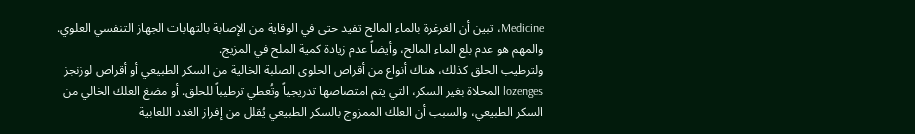Medicine، تبين أن الغرغرة بالماء المالح تفيد حتى في الوقاية من الإصابة بالتهابات الجهاز التنفسي العلوي. والمهم هو عدم بلع الماء المالح، وأيضاً عدم زيادة كمية الملح في المزيج.
ولترطيب الحلق كذلك، هناك أنواع من أقراص الحلوى الصلبة الخالية من السكر الطبيعي أو أقراص لوزنجز lozenges المحلاة بغير السكر، التي يتم امتصاصها تدريجياً وتُعطي ترطيباً للحلق. أو مضغ العلك الخالي من السكر الطبيعي، والسبب أن العلك الممزوج بالسكر الطبيعي يُقلل من إفراز الغدد اللعابية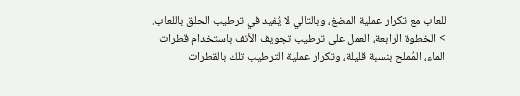للعاب مع تكرار عملية المضغ، وبالتالي لا يُفيد في ترطيب الحلق باللعاب.
> الخطوة الرابعة، العمل على ترطيب تجويف الأنف باستخدام قطرات الماء، المُملح بنسبة قليلة، وتكرار عملية الترطيب تلك بالقطرات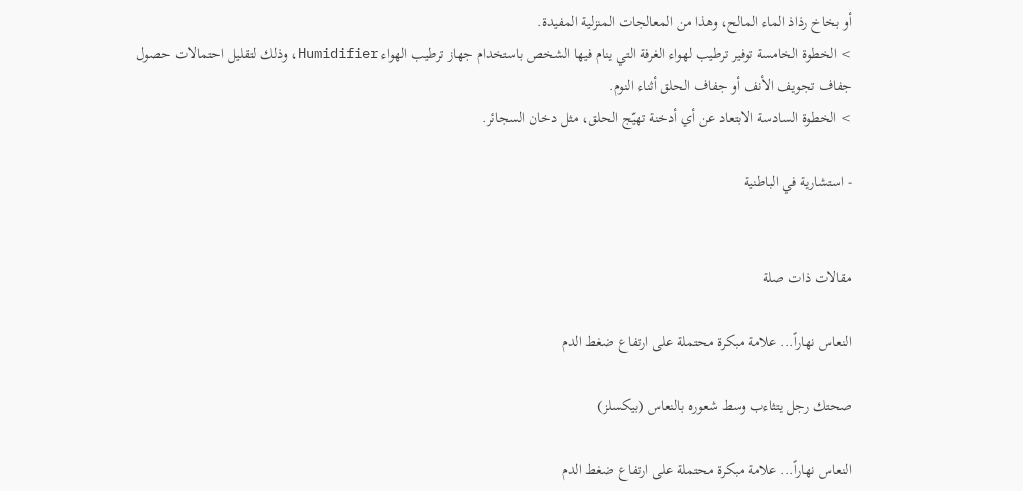أو بخاخ رذاذ الماء المالح، وهذا من المعالجات المنزلية المفيدة.
> الخطوة الخامسة توفير ترطيب لهواء الغرفة التي ينام فيها الشخص باستخدام جهاز ترطيب الهواء Humidifier، وذلك لتقليل احتمالات حصول جفاف تجويف الأنف أو جفاف الحلق أثناء النوم.
> الخطوة السادسة الابتعاد عن أي أدخنة تهيّج الحلق، مثل دخان السجائر.

- استشارية في الباطنية


مقالات ذات صلة

النعاس نهاراً... علامة مبكرة محتملة على ارتفاع ضغط الدم

صحتك رجل يتثاءب وسط شعوره بالنعاس (بيكسلز)

النعاس نهاراً... علامة مبكرة محتملة على ارتفاع ضغط الدم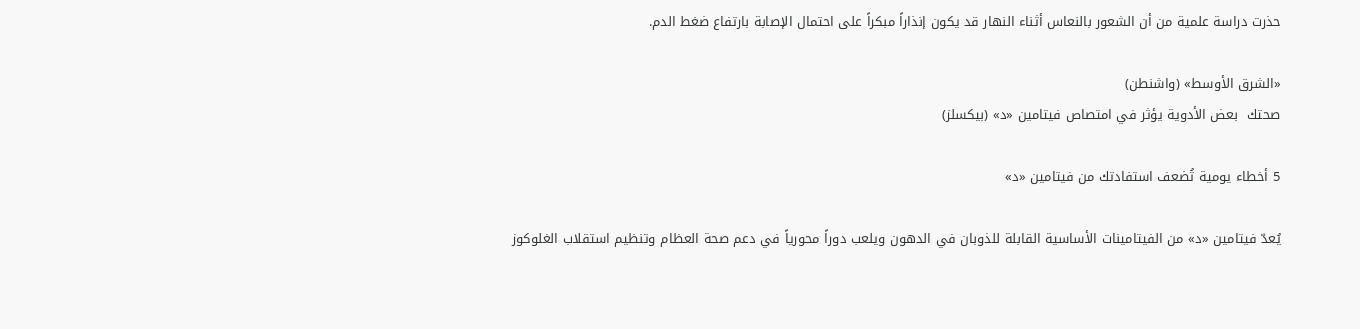حذرت دراسة علمية من أن الشعور بالنعاس أثناء النهار قد يكون إنذاراً مبكراً على احتمال الإصابة بارتفاع ضغط الدم.

«الشرق الأوسط» (واشنطن)
صحتك  بعض الأدوية يؤثر في امتصاص فيتامين «د» (بيكسلز)

5 أخطاء يومية تُضعف استفادتك من فيتامين «د»

يُعدّ فيتامين «د» من الفيتامينات الأساسية القابلة للذوبان في الدهون ويلعب دوراً محورياً في دعم صحة العظام وتنظيم استقلاب الغلوكوز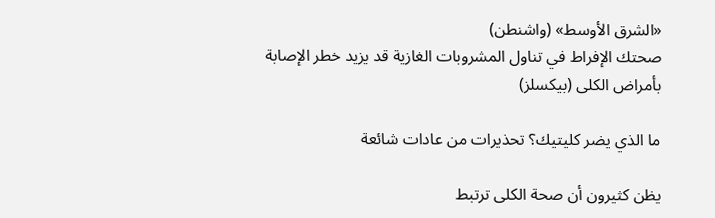«الشرق الأوسط» (واشنطن)
صحتك الإفراط في تناول المشروبات الغازية قد يزيد خطر الإصابة بأمراض الكلى (بيكسلز)

ما الذي يضر كليتيك؟ تحذيرات من عادات شائعة

يظن كثيرون أن صحة الكلى ترتبط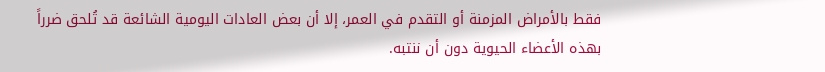فقط بالأمراض المزمنة أو التقدم في العمر، إلا أن بعض العادات اليومية الشائعة قد تُلحق ضرراً بهذه الأعضاء الحيوية دون أن ننتبه.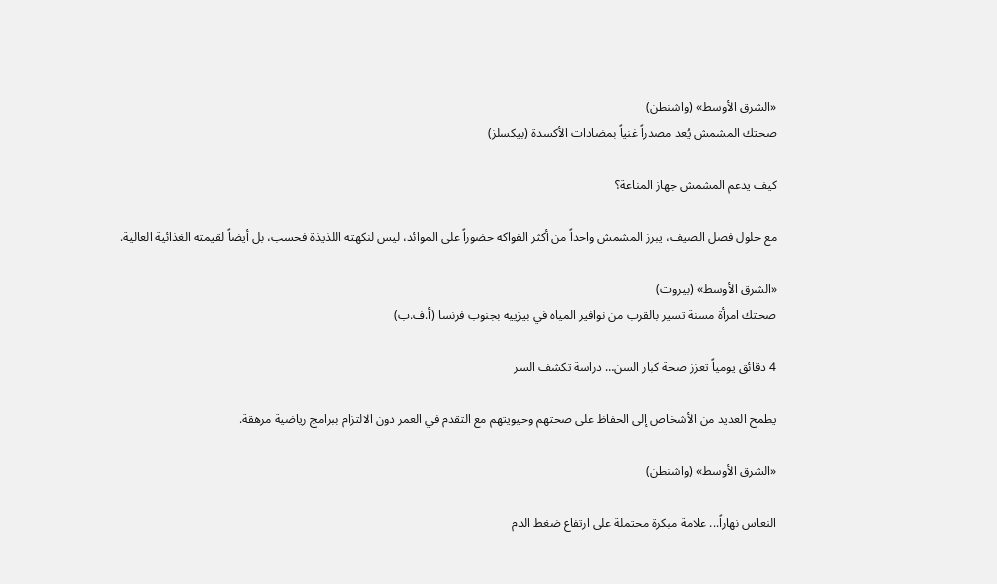«الشرق الأوسط» (واشنطن)
صحتك المشمش يُعد مصدراً غنياً بمضادات الأكسدة (بيكسلز)

كيف يدعم المشمش جهاز المناعة؟

مع حلول فصل الصيف، يبرز المشمش واحداً من أكثر الفواكه حضوراً على الموائد، ليس لنكهته اللذيذة فحسب، بل أيضاً لقيمته الغذائية العالية.

«الشرق الأوسط» (بيروت)
صحتك امرأة مسنة تسير بالقرب من نوافير المياه في بيزييه بجنوب فرنسا (أ.ف.ب)

4 دقائق يومياً تعزز صحة كبار السن… دراسة تكشف السر

يطمح العديد من الأشخاص إلى الحفاظ على صحتهم وحيويتهم مع التقدم في العمر دون الالتزام ببرامج رياضية مرهقة.

«الشرق الأوسط» (واشنطن)

النعاس نهاراً... علامة مبكرة محتملة على ارتفاع ضغط الدم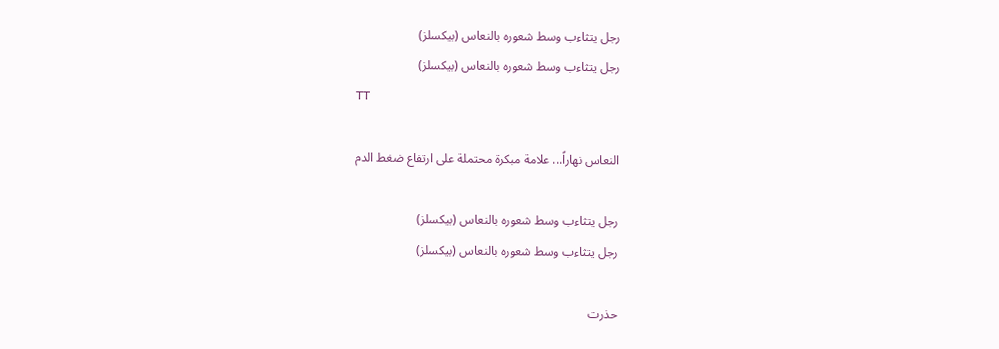رجل يتثاءب وسط شعوره بالنعاس (بيكسلز)
رجل يتثاءب وسط شعوره بالنعاس (بيكسلز)
TT

النعاس نهاراً... علامة مبكرة محتملة على ارتفاع ضغط الدم

رجل يتثاءب وسط شعوره بالنعاس (بيكسلز)
رجل يتثاءب وسط شعوره بالنعاس (بيكسلز)

حذرت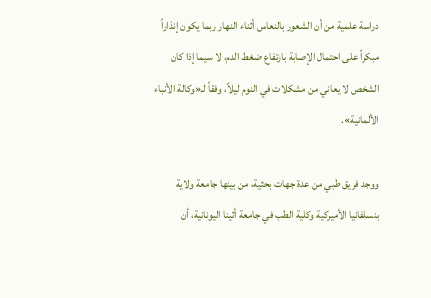دراسة علمية من أن الشعور بالنعاس أثناء النهار ربما يكون إنذاراً مبكراً على احتمال الإصابة بارتفاع ضغط الدم، لا سيما إذا كان الشخص لا يعاني من مشكلات في النوم ليلاً، وفقاً لـ«وكالة الأنباء الألمانية».

ووجد فريق طبي من عدة جهات بحثية، من بينها جامعة ولاية بنسلفانيا الأميركية وكلية الطب في جامعة أثينا اليونانية، أن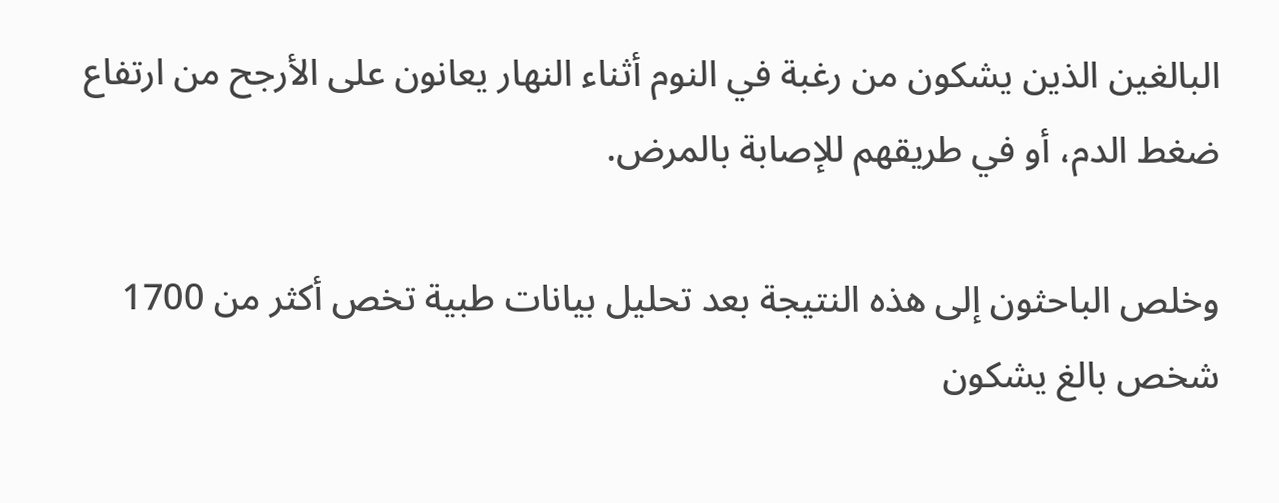البالغين الذين يشكون من رغبة في النوم أثناء النهار يعانون على الأرجح من ارتفاع ضغط الدم، أو في طريقهم للإصابة بالمرض.

وخلص الباحثون إلى هذه النتيجة بعد تحليل بيانات طبية تخص أكثر من 1700 شخص بالغ يشكون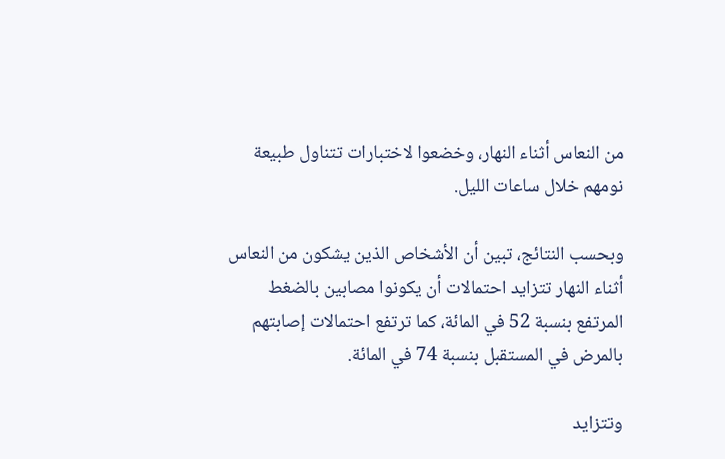من النعاس أثناء النهار، وخضعوا لاختبارات تتناول طبيعة نومهم خلال ساعات الليل.

وبحسب النتائج، تبين أن الأشخاص الذين يشكون من النعاس أثناء النهار تتزايد احتمالات أن يكونوا مصابين بالضغط المرتفع بنسبة 52 في المائة، كما ترتفع احتمالات إصابتهم بالمرض في المستقبل بنسبة 74 في المائة.

وتتزايد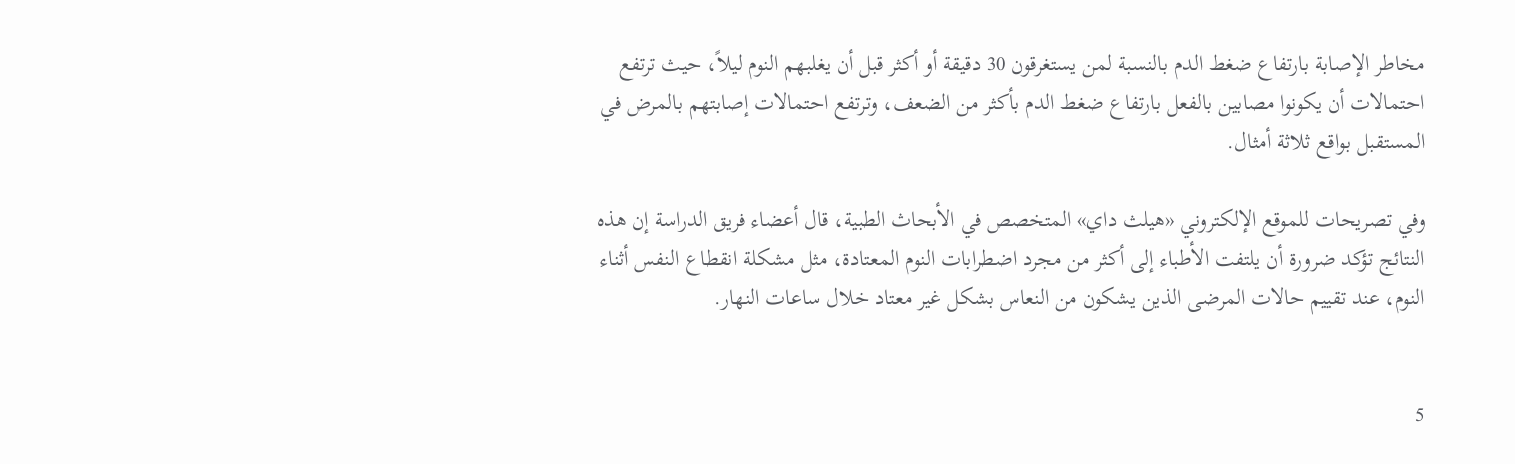مخاطر الإصابة بارتفاع ضغط الدم بالنسبة لمن يستغرقون 30 دقيقة أو أكثر قبل أن يغلبهم النوم ليلاً، حيث ترتفع احتمالات أن يكونوا مصابين بالفعل بارتفاع ضغط الدم بأكثر من الضعف، وترتفع احتمالات إصابتهم بالمرض في المستقبل بواقع ثلاثة أمثال.

وفي تصريحات للموقع الإلكتروني «هيلث داي» المتخصص في الأبحاث الطبية، قال أعضاء فريق الدراسة إن هذه النتائج تؤكد ضرورة أن يلتفت الأطباء إلى أكثر من مجرد اضطرابات النوم المعتادة، مثل مشكلة انقطاع النفس أثناء النوم، عند تقييم حالات المرضى الذين يشكون من النعاس بشكل غير معتاد خلال ساعات النهار.


5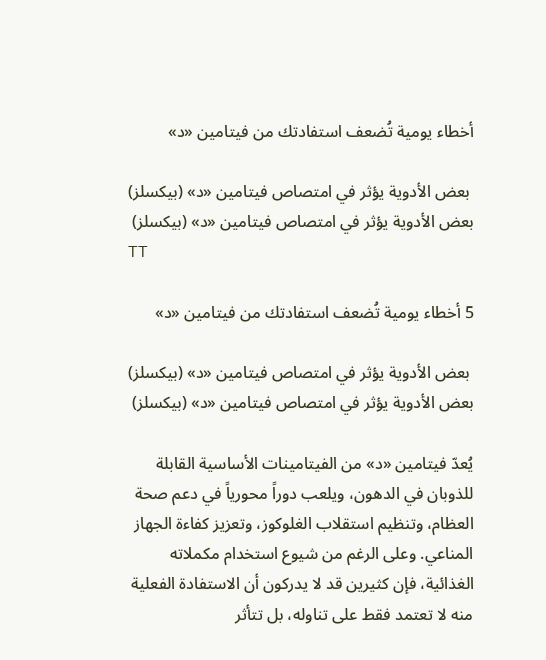أخطاء يومية تُضعف استفادتك من فيتامين «د»

 بعض الأدوية يؤثر في امتصاص فيتامين «د» (بيكسلز)
بعض الأدوية يؤثر في امتصاص فيتامين «د» (بيكسلز)
TT

5 أخطاء يومية تُضعف استفادتك من فيتامين «د»

 بعض الأدوية يؤثر في امتصاص فيتامين «د» (بيكسلز)
بعض الأدوية يؤثر في امتصاص فيتامين «د» (بيكسلز)

يُعدّ فيتامين «د» من الفيتامينات الأساسية القابلة للذوبان في الدهون، ويلعب دوراً محورياً في دعم صحة العظام، وتنظيم استقلاب الغلوكوز، وتعزيز كفاءة الجهاز المناعي. وعلى الرغم من شيوع استخدام مكملاته الغذائية، فإن كثيرين قد لا يدركون أن الاستفادة الفعلية منه لا تعتمد فقط على تناوله، بل تتأثر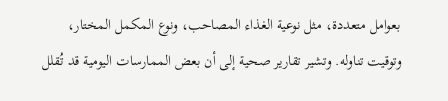بعوامل متعددة، مثل نوعية الغذاء المصاحب، ونوع المكمل المختار، وتوقيت تناوله. وتشير تقارير صحية إلى أن بعض الممارسات اليومية قد تُقلل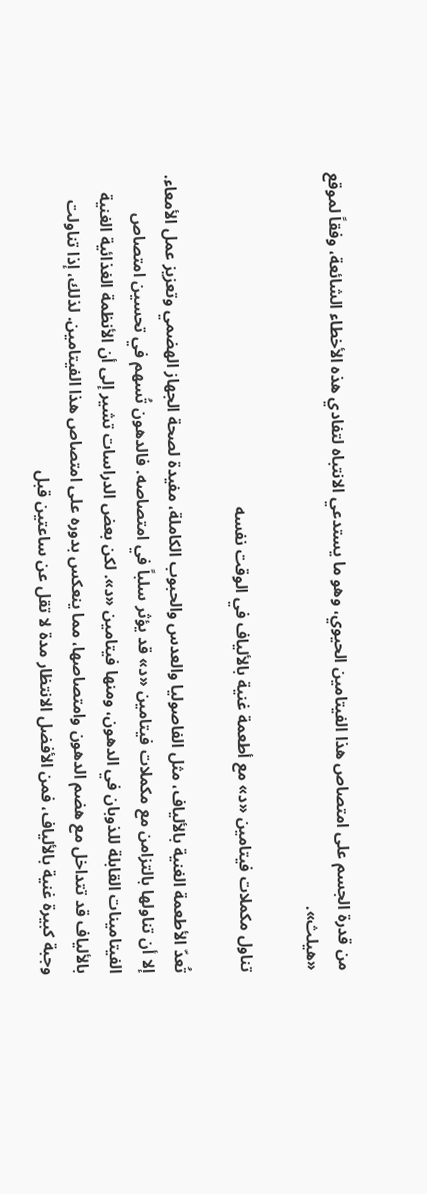من قدرة الجسم على امتصاص هذا الفيتامين الحيوي، وهو ما يستدعي الانتباه لتفادي هذه الأخطاء الشائعة، وفقاً لموقع «هيلث».

تناول مكملات فيتامين «د» مع أطعمة غنية بالألياف في الوقت نفسه

تُعدّ الأطعمة الغنية بالألياف، مثل الفاصوليا والعدس والحبوب الكاملة، مفيدة لصحة الجهاز الهضمي وتعزيز عمل الأمعاء. إلا أن تناولها بالتزامن مع مكملات فيتامين «د» قد يؤثر سلباً في امتصاصه. فالدهون تُسهم في تحسين امتصاص الفيتامينات القابلة للذوبان في الدهون، ومنها فيتامين «د». لكن بعض الدراسات تشير إلى أن الأنظمة الغذائية الغنية بالألياف قد تتداخل مع هضم الدهون وامتصاصها، مما ينعكس بدوره على امتصاص هذا الفيتامين. لذلك، إذا تناولت وجبة كبيرة غنية بالألياف، فمن الأفضل الانتظار مدة لا تقل عن ساعتين قبل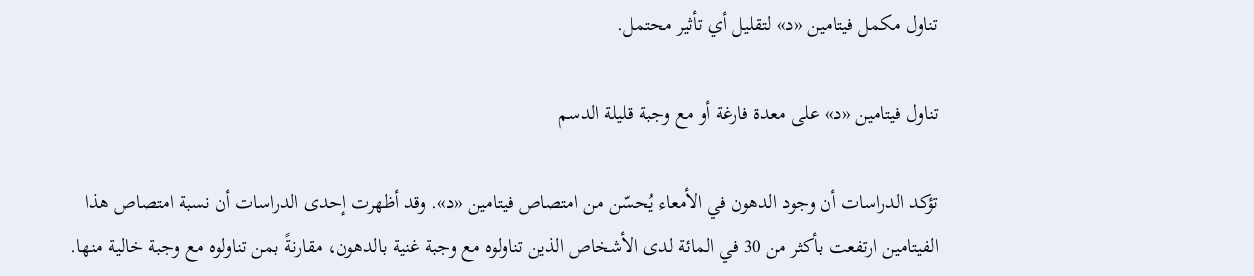تناول مكمل فيتامين «د» لتقليل أي تأثير محتمل.

تناول فيتامين «د» على معدة فارغة أو مع وجبة قليلة الدسم

تؤكد الدراسات أن وجود الدهون في الأمعاء يُحسّن من امتصاص فيتامين «د». وقد أظهرت إحدى الدراسات أن نسبة امتصاص هذا الفيتامين ارتفعت بأكثر من 30 في المائة لدى الأشخاص الذين تناولوه مع وجبة غنية بالدهون، مقارنةً بمن تناولوه مع وجبة خالية منها.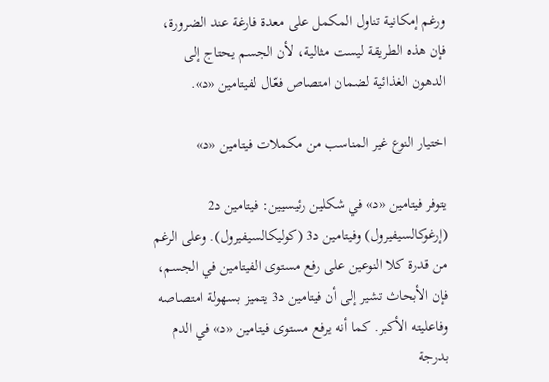ورغم إمكانية تناول المكمل على معدة فارغة عند الضرورة، فإن هذه الطريقة ليست مثالية، لأن الجسم يحتاج إلى الدهون الغذائية لضمان امتصاص فعّال لفيتامين «د».

اختيار النوع غير المناسب من مكملات فيتامين «د»

يتوفر فيتامين «د» في شكلين رئيسيين: فيتامين د2 (إرغوكالسيفيرول) وفيتامين د3 (كوليكالسيفيرول). وعلى الرغم من قدرة كلا النوعين على رفع مستوى الفيتامين في الجسم، فإن الأبحاث تشير إلى أن فيتامين د3 يتميز بسهولة امتصاصه وفاعليته الأكبر. كما أنه يرفع مستوى فيتامين «د» في الدم بدرجة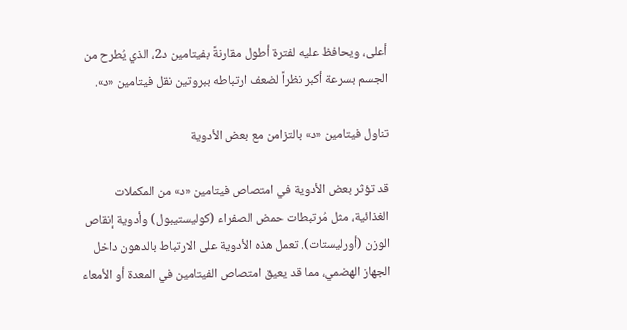أعلى، ويحافظ عليه لفترة أطول مقارنةً بفيتامين د2، الذي يُطرح من الجسم بسرعة أكبر نظراً لضعف ارتباطه ببروتين نقل فيتامين «د».

تناول فيتامين «د» بالتزامن مع بعض الأدوية

قد تؤثر بعض الأدوية في امتصاص فيتامين «د» من المكملات الغذائية، مثل مُرتبطات حمض الصفراء (كوليستيبول) وأدوية إنقاص الوزن (أورليستات). تعمل هذه الأدوية على الارتباط بالدهون داخل الجهاز الهضمي، مما قد يعيق امتصاص الفيتامين في المعدة أو الأمعاء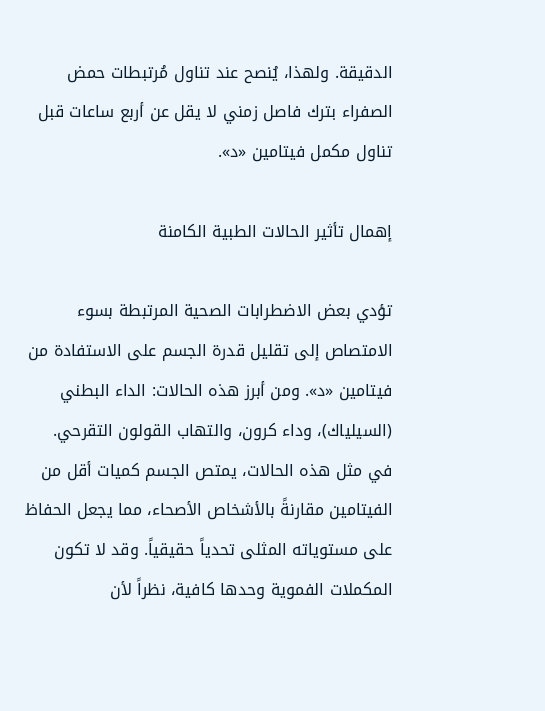الدقيقة. ولهذا، يُنصح عند تناول مُرتبطات حمض الصفراء بترك فاصل زمني لا يقل عن أربع ساعات قبل تناول مكمل فيتامين «د».

إهمال تأثير الحالات الطبية الكامنة

تؤدي بعض الاضطرابات الصحية المرتبطة بسوء الامتصاص إلى تقليل قدرة الجسم على الاستفادة من فيتامين «د». ومن أبرز هذه الحالات: الداء البطني (السيلياك)، وداء كرون، والتهاب القولون التقرحي. في مثل هذه الحالات، يمتص الجسم كميات أقل من الفيتامين مقارنةً بالأشخاص الأصحاء، مما يجعل الحفاظ على مستوياته المثلى تحدياً حقيقياً. وقد لا تكون المكملات الفموية وحدها كافية، نظراً لأن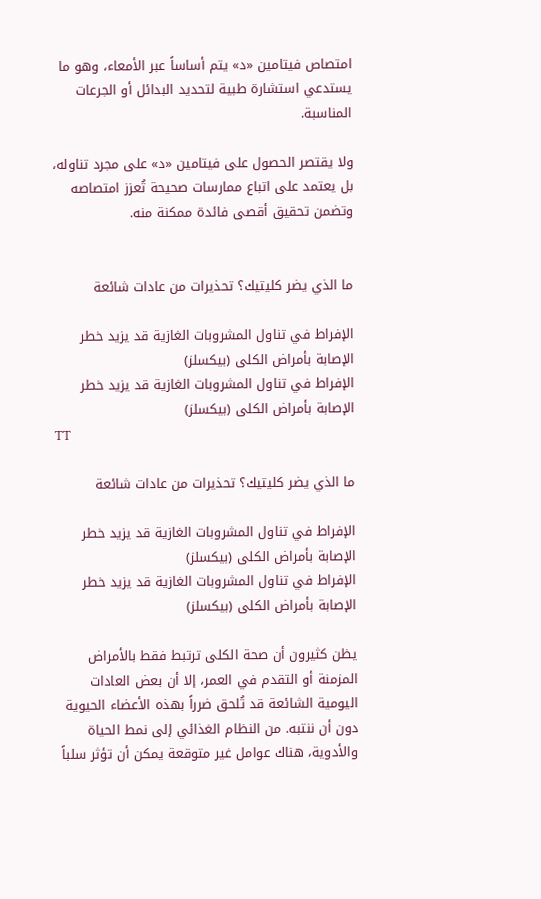امتصاص فيتامين «د» يتم أساساً عبر الأمعاء، وهو ما يستدعي استشارة طبية لتحديد البدائل أو الجرعات المناسبة.

ولا يقتصر الحصول على فيتامين «د» على مجرد تناوله، بل يعتمد على اتباع ممارسات صحيحة تُعزز امتصاصه وتضمن تحقيق أقصى فائدة ممكنة منه.


ما الذي يضر كليتيك؟ تحذيرات من عادات شائعة

الإفراط في تناول المشروبات الغازية قد يزيد خطر الإصابة بأمراض الكلى (بيكسلز)
الإفراط في تناول المشروبات الغازية قد يزيد خطر الإصابة بأمراض الكلى (بيكسلز)
TT

ما الذي يضر كليتيك؟ تحذيرات من عادات شائعة

الإفراط في تناول المشروبات الغازية قد يزيد خطر الإصابة بأمراض الكلى (بيكسلز)
الإفراط في تناول المشروبات الغازية قد يزيد خطر الإصابة بأمراض الكلى (بيكسلز)

يظن كثيرون أن صحة الكلى ترتبط فقط بالأمراض المزمنة أو التقدم في العمر، إلا أن بعض العادات اليومية الشائعة قد تُلحق ضرراً بهذه الأعضاء الحيوية دون أن ننتبه. من النظام الغذائي إلى نمط الحياة والأدوية، هناك عوامل غير متوقعة يمكن أن تؤثر سلباً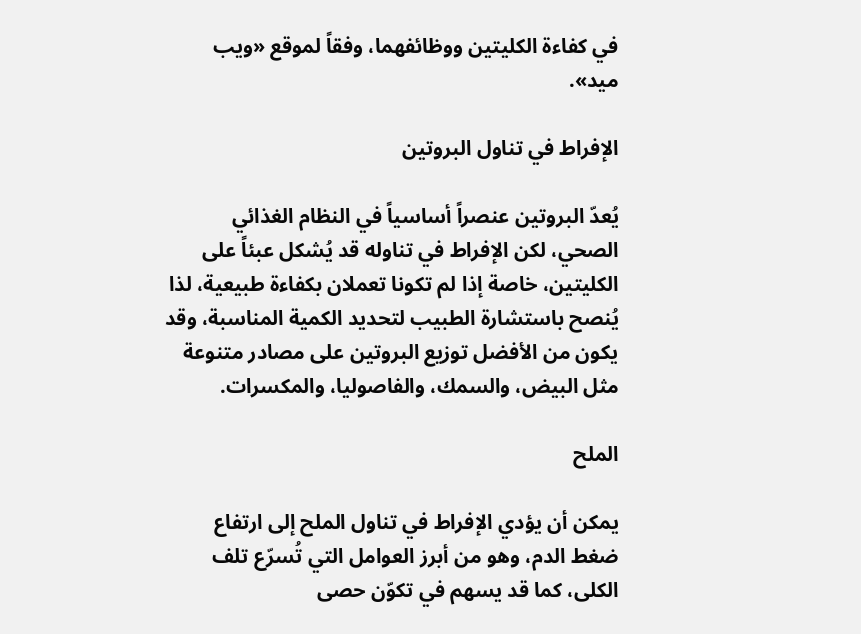في كفاءة الكليتين ووظائفهما، وفقاً لموقع «ويب ميد».

الإفراط في تناول البروتين

يُعدّ البروتين عنصراً أساسياً في النظام الغذائي الصحي، لكن الإفراط في تناوله قد يُشكل عبئاً على الكليتين، خاصة إذا لم تكونا تعملان بكفاءة طبيعية، لذا يُنصح باستشارة الطبيب لتحديد الكمية المناسبة، وقد يكون من الأفضل توزيع البروتين على مصادر متنوعة مثل البيض، والسمك، والفاصوليا، والمكسرات.

الملح

يمكن أن يؤدي الإفراط في تناول الملح إلى ارتفاع ضغط الدم، وهو من أبرز العوامل التي تُسرّع تلف الكلى، كما قد يسهم في تكوّن حصى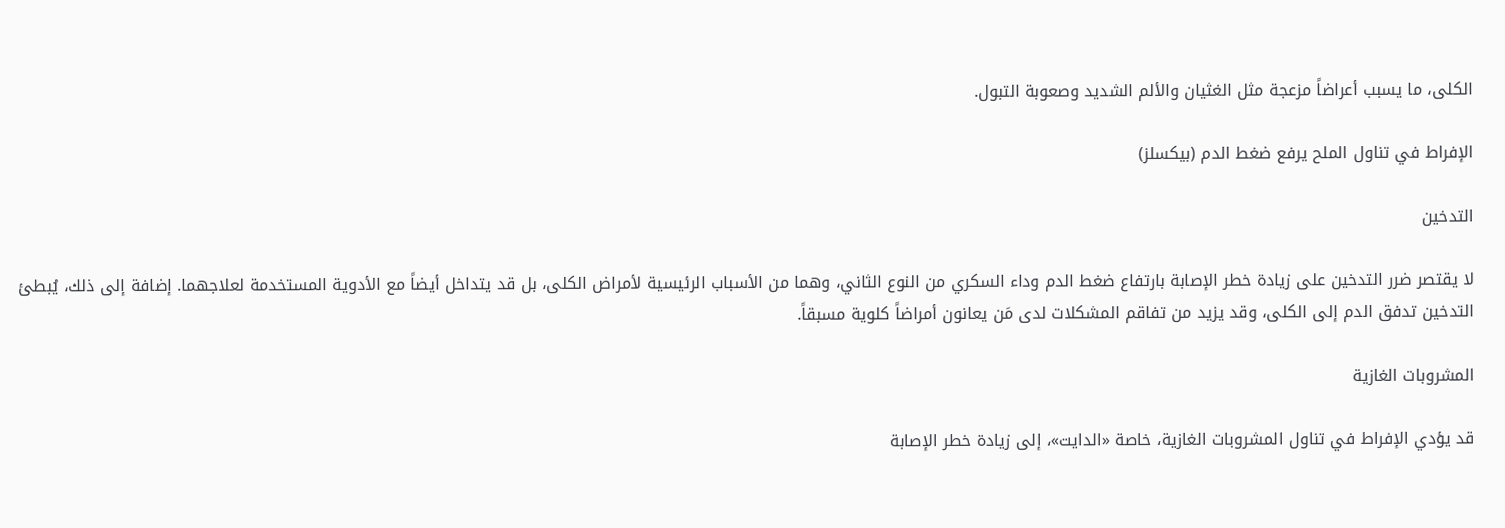الكلى، ما يسبب أعراضاً مزعجة مثل الغثيان والألم الشديد وصعوبة التبول.

الإفراط في تناول الملح يرفع ضغط الدم (بيكسلز)

التدخين

لا يقتصر ضرر التدخين على زيادة خطر الإصابة بارتفاع ضغط الدم وداء السكري من النوع الثاني، وهما من الأسباب الرئيسية لأمراض الكلى، بل قد يتداخل أيضاً مع الأدوية المستخدمة لعلاجهما. إضافة إلى ذلك، يُبطئ التدخين تدفق الدم إلى الكلى، وقد يزيد من تفاقم المشكلات لدى مَن يعانون أمراضاً كلوية مسبقاً.

المشروبات الغازية

قد يؤدي الإفراط في تناول المشروبات الغازية، خاصة «الدايت»، إلى زيادة خطر الإصابة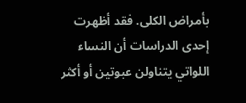بأمراض الكلى. فقد أظهرت إحدى الدراسات أن النساء اللواتي يتناولن عبوتين أو أكثر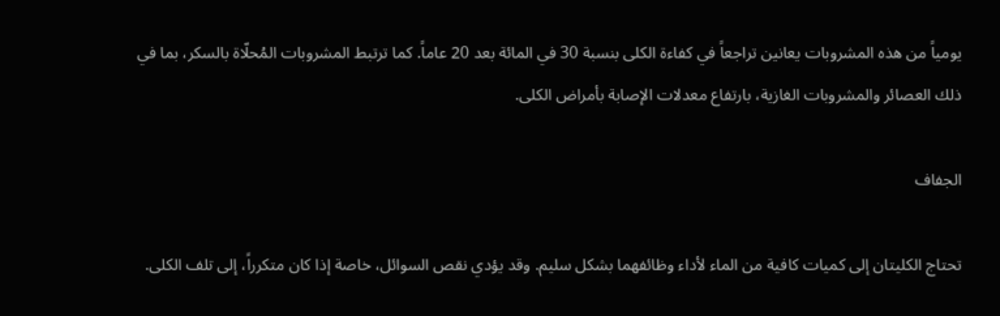يومياً من هذه المشروبات يعانين تراجعاً في كفاءة الكلى بنسبة 30 في المائة بعد 20 عاماً. كما ترتبط المشروبات المُحلّاة بالسكر، بما في ذلك العصائر والمشروبات الغازية، بارتفاع معدلات الإصابة بأمراض الكلى.

الجفاف

تحتاج الكليتان إلى كميات كافية من الماء لأداء وظائفهما بشكل سليم. وقد يؤدي نقص السوائل، خاصة إذا كان متكرراً، إلى تلف الكلى.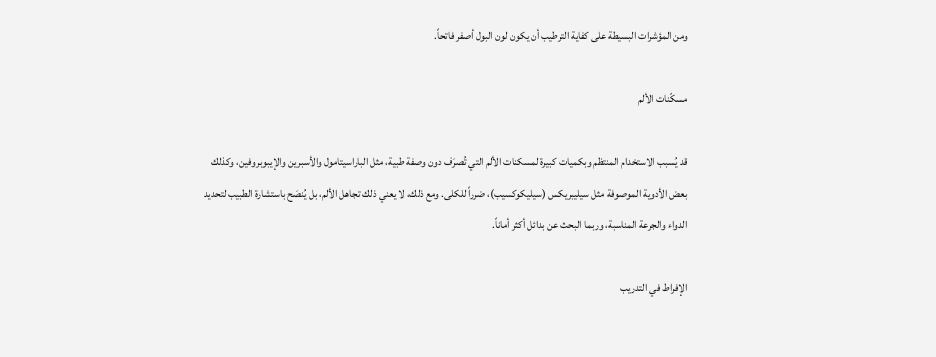ومن المؤشرات البسيطة على كفاية الترطيب أن يكون لون البول أصفر فاتحاً.

مسكّنات الألم

قد يُسبب الاستخدام المنتظم وبكميات كبيرة لمسكنات الألم التي تُصرَف دون وصفة طبية، مثل الباراسيتامول والأسبرين والإيبوبروفين، وكذلك بعض الأدوية الموصوفة مثل سيليبريكس (سيليكوكسيب)، ضرراً للكلى. ومع ذلك، لا يعني ذلك تجاهل الألم، بل يُنصَح باستشارة الطبيب لتحديد الدواء والجرعة المناسبة، وربما البحث عن بدائل أكثر أماناً.

الإفراط في التدريب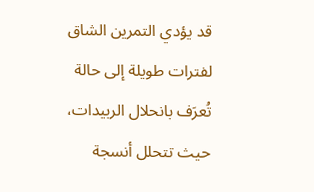قد يؤدي التمرين الشاق لفترات طويلة إلى حالة تُعرَف بانحلال الربيدات، حيث تتحلل أنسجة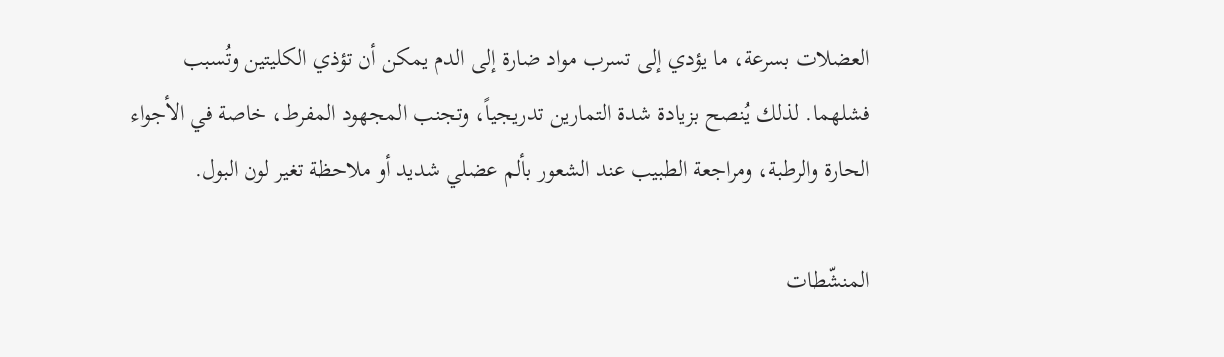العضلات بسرعة، ما يؤدي إلى تسرب مواد ضارة إلى الدم يمكن أن تؤذي الكليتين وتُسبب فشلهما. لذلك يُنصح بزيادة شدة التمارين تدريجياً، وتجنب المجهود المفرط، خاصة في الأجواء الحارة والرطبة، ومراجعة الطبيب عند الشعور بألم عضلي شديد أو ملاحظة تغير لون البول.

المنشّطات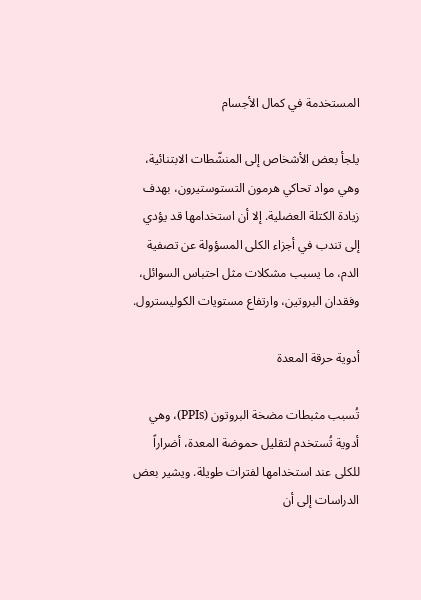المستخدمة في كمال الأجسام

يلجأ بعض الأشخاص إلى المنشّطات الابتنائية، وهي مواد تحاكي هرمون التستوستيرون، بهدف زيادة الكتلة العضلية. إلا أن استخدامها قد يؤدي إلى تندب في أجزاء الكلى المسؤولة عن تصفية الدم، ما يسبب مشكلات مثل احتباس السوائل، وفقدان البروتين، وارتفاع مستويات الكوليسترول.

أدوية حرقة المعدة

تُسبب مثبطات مضخة البروتون (PPIs)، وهي أدوية تُستخدم لتقليل حموضة المعدة، أضراراً للكلى عند استخدامها لفترات طويلة. ويشير بعض الدراسات إلى أن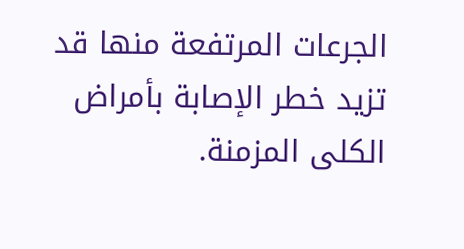الجرعات المرتفعة منها قد تزيد خطر الإصابة بأمراض الكلى المزمنة.